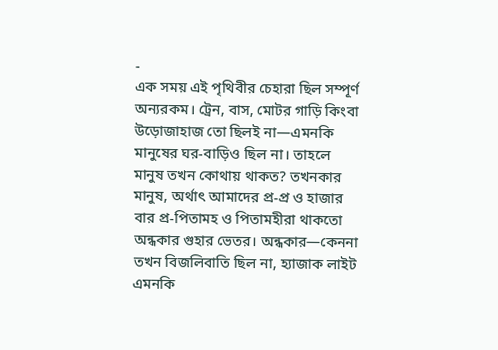-
এক সময় এই পৃথিবীর চেহারা ছিল সম্পূর্ণ অন্যরকম। ট্রেন, বাস, মোটর গাড়ি কিংবা উড়োজাহাজ তো ছিলই না—এমনকি মানুষের ঘর-বাড়িও ছিল না। তাহলে মানুষ তখন কোথায় থাকত? তখনকার মানুষ, অর্থাৎ আমাদের প্র-প্র ও হাজার বার প্র-পিতামহ ও পিতামহীরা থাকতো অন্ধকার গুহার ভেতর। অন্ধকার—কেননা তখন বিজলিবাতি ছিল না, হ্যাজাক লাইট এমনকি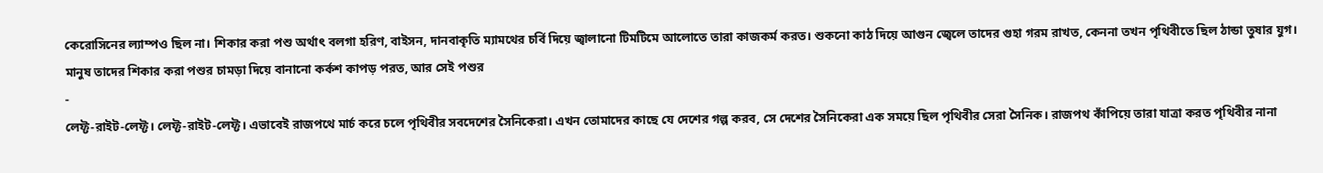কেরোসিনের ল্যাম্পও ছিল না। শিকার করা পশু অর্থাৎ বলগা হরিণ, বাইসন, দানবাকৃতি ম্যামথের চর্বি দিয়ে জ্বালানো টিমটিমে আলোতে তারা কাজকর্ম করত। শুকনো কাঠ দিয়ে আগুন জ্বেলে তাদের গুহা গরম রাখত, কেননা তখন পৃথিবীতে ছিল ঠান্ডা তুষার যুগ। মানুষ তাদের শিকার করা পশুর চামড়া দিয়ে বানানো কর্কশ কাপড় পরত, আর সেই পশুর
-
লেফ্ট-রাইট-লেফ্ট। লেফ্ট-রাইট-লেফ্ট। এভাবেই রাজপথে মার্চ করে চলে পৃথিবীর সবদেশের সৈনিকেরা। এখন তোমাদের কাছে যে দেশের গল্প করব, সে দেশের সৈনিকেরা এক সময়ে ছিল পৃথিবীর সেরা সৈনিক। রাজপথ কাঁপিয়ে তারা যাত্রা করত পৃথিবীর নানা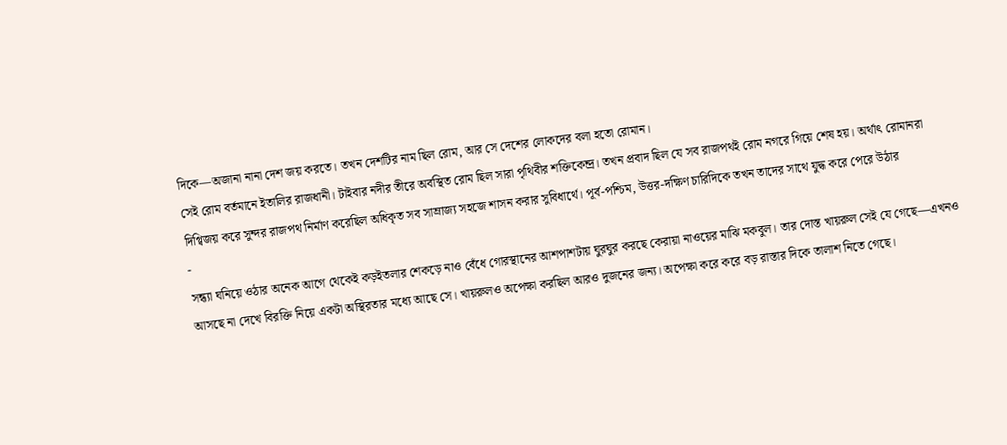দিকে—অজানা নানা দেশ জয় করতে। তখন দেশটির নাম ছিল রোম, আর সে দেশের লোকদের বলা হতো রোমান।
সেই রোম বর্তমানে ইতালির রাজধানী। টাইবার নদীর তীরে অবস্থিত রোম ছিল সারা পৃথিবীর শক্তিকেন্দ্র। তখন প্রবাদ ছিল যে সব রাজপথই রোম নগরে গিয়ে শেষ হয়। অর্থাৎ রোমানরা দিগ্বিজয় করে সুন্দর রাজপথ নির্মাণ করেছিল অধিকৃত সব সাম্রাজ্য সহজে শাসন করার সুবিধার্থে। পূর্ব-পশ্চিম, উত্তর-দক্ষিণ চারিদিকে তখন তাদের সাথে যুদ্ধ করে পেরে উঠার
-
সন্ধ্যা ঘনিয়ে ওঠার অনেক আগে থেকেই কড়ইতলার শেকড়ে নাও বেঁধে গোরস্থানের আশপাশটায় ঘুরঘুর করছে কেরায়া নাওয়ের মাঝি মকবুল। তার দোস্ত খায়রুল সেই যে গেছে―এখনও আসছে না দেখে বিরক্তি নিয়ে একটা অস্থিরতার মধ্যে আছে সে। খায়রুলও অপেক্ষা করছিল আরও দুজনের জন্য। অপেক্ষা করে করে বড় রাস্তার দিকে তালাশ নিতে গেছে।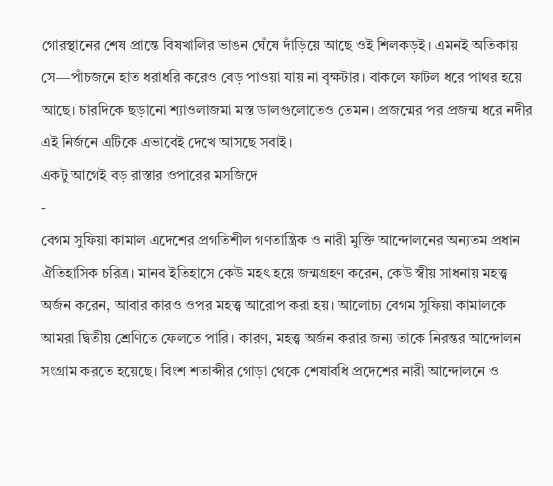গোরস্থানের শেষ প্রান্তে বিষখালির ভাঙন ঘেঁষে দাঁড়িয়ে আছে ওই শিলকড়ই। এমনই অতিকায় সে―পাঁচজনে হাত ধরাধরি করেও বেড় পাওয়া যায় না বৃক্ষটার। বাকলে ফাটল ধরে পাথর হয়ে আছে। চারদিকে ছড়ানো শ্যাওলাজমা মস্ত ডালগুলোতেও তেমন। প্রজন্মের পর প্রজন্ম ধরে নদীর এই নির্জনে এটিকে এভাবেই দেখে আসছে সবাই।
একটু আগেই বড় রাস্তার ওপারের মসজিদে
-
বেগম সুফিয়া কামাল এদেশের প্রগতিশীল গণতান্ত্রিক ও নারী মুক্তি আন্দোলনের অন্যতম প্রধান ঐতিহাসিক চরিত্র। মানব ইতিহাসে কেউ মহৎ হয়ে জন্মগ্রহণ করেন, কেউ স্বীয় সাধনায় মহত্ত্ব অর্জন করেন, আবার কারও ওপর মহত্ত্ব আরোপ করা হয়। আলোচ্য বেগম সুফিয়া কামালকে আমরা দ্বিতীয় শ্রেণিতে ফেলতে পারি। কারণ, মহত্ত্ব অর্জন করার জন্য তাকে নিরন্তর আন্দোলন সংগ্রাম করতে হয়েছে। বিংশ শতাব্দীর গোড়া থেকে শেষাবধি প্রদেশের নারী আন্দোলনে ও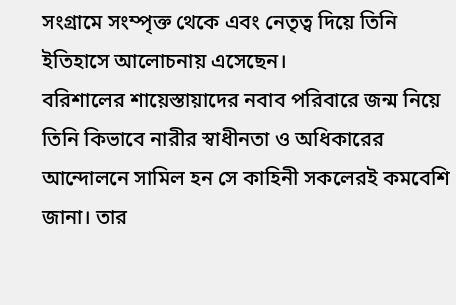সংগ্রামে সংম্পৃক্ত থেকে এবং নেতৃত্ব দিয়ে তিনি ইতিহাসে আলোচনায় এসেছেন।
বরিশালের শায়েস্তায়াদের নবাব পরিবারে জন্ম নিয়ে তিনি কিভাবে নারীর স্বাধীনতা ও অধিকারের আন্দোলনে সামিল হন সে কাহিনী সকলেরই কমবেশি জানা। তার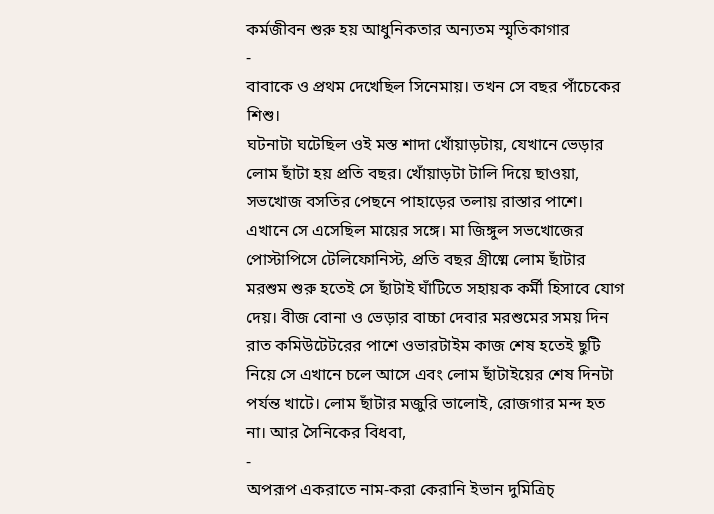কর্মজীবন শুরু হয় আধুনিকতার অন্যতম স্মৃতিকাগার
-
বাবাকে ও প্রথম দেখেছিল সিনেমায়। তখন সে বছর পাঁচেকের শিশু।
ঘটনাটা ঘটেছিল ওই মস্ত শাদা খোঁয়াড়টায়, যেখানে ভেড়ার লোম ছাঁটা হয় প্রতি বছর। খোঁয়াড়টা টালি দিয়ে ছাওয়া, সভখোজ বসতির পেছনে পাহাড়ের তলায় রাস্তার পাশে।
এখানে সে এসেছিল মায়ের সঙ্গে। মা জিঙ্গুল সভখোজের পোস্টাপিসে টেলিফোনিস্ট, প্রতি বছর গ্রীষ্মে লোম ছাঁটার মরশুম শুরু হতেই সে ছাঁটাই ঘাঁটিতে সহায়ক কর্মী হিসাবে যোগ দেয়। বীজ বোনা ও ভেড়ার বাচ্চা দেবার মরশুমের সময় দিন রাত কমিউটেটরের পাশে ওভারটাইম কাজ শেষ হতেই ছুটি নিয়ে সে এখানে চলে আসে এবং লোম ছাঁটাইয়ের শেষ দিনটা পর্যন্ত খাটে। লোম ছাঁটার মজুরি ভালোই, রোজগার মন্দ হত না। আর সৈনিকের বিধবা,
-
অপরূপ একরাতে নাম-করা কেরানি ইভান দুমিত্রিচ্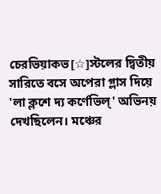চেরভিয়াকভ[☆]স্টলের দ্বিতীয় সারিতে বসে অপেরা গ্লাস দিয়ে 'লা ক্লশে দ্য কর্ণেভিল্' অভিনয় দেখছিলেন। মঞ্চের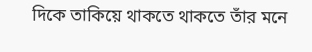দিকে তাকিয়ে থাকতে থাকতে তাঁর মনে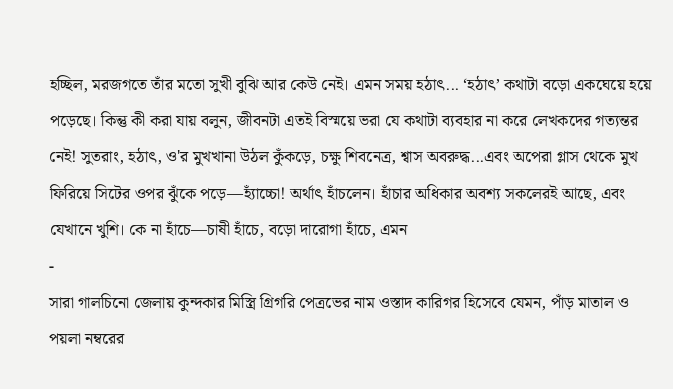হচ্ছিল, মরজগতে তাঁর মতো সুখী বুঝি আর কেউ নেই। এমন সময় হঠাৎ... ‘হঠাৎ’ কথাটা বড়ো একঘেয়ে হয়ে পড়েছে। কিন্তু কী করা যায় বলুন, জীবনটা এতই বিস্ময়ে ভরা যে কথাটা ব্যবহার না করে লেখকদের গত্যন্তর নেই! সুতরাং, হঠাৎ, ও'র মুখখানা উঠল কুঁকড়ে, চক্ষু শিবনেত্র, শ্বাস অবরুদ্ধ...এবং অপেরা গ্লাস থেকে মুখ ফিরিয়ে সিটের ওপর ঝুঁকে পড়ে—হ্যাঁচ্চো! অর্থাৎ হাঁচলেন। হাঁচার অধিকার অবশ্য সকলেরই আছে, এবং যেখানে খুশি। কে না হাঁচে—চাষী হাঁচে, বড়ো দারোগা হাঁচে, এমন
-
সারা গালচিনো জেলায় কুন্দকার মিস্ত্রি গ্রিগরি পেত্রভের নাম ওস্তাদ কারিগর হিসেবে যেমন, পাঁড় মাতাল ও পয়লা নম্বরের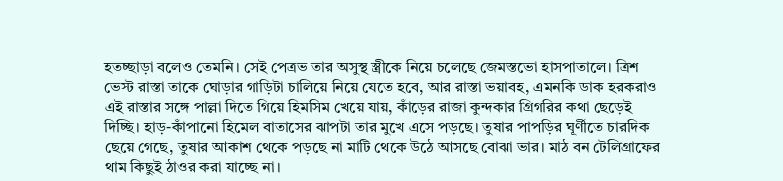হতচ্ছাড়া বলেও তেমনি। সেই পেত্রভ তার অসুস্থ স্ত্রীকে নিয়ে চলেছে জেমস্তভো হাসপাতালে। ত্রিশ ভেস্ট রাস্তা তাকে ঘোড়ার গাড়িটা চালিয়ে নিয়ে যেতে হবে, আর রাস্তা ভয়াবহ, এমনকি ডাক হরকরাও এই রাস্তার সঙ্গে পাল্লা দিতে গিয়ে হিমসিম খেয়ে যায়, কাঁড়ের রাজা কুন্দকার গ্রিগরির কথা ছেড়েই দিচ্ছি। হাড়-কাঁপানো হিমেল বাতাসের ঝাপটা তার মুখে এসে পড়ছে। তুষার পাপড়ির ঘূর্ণীতে চারদিক ছেয়ে গেছে, তুষার আকাশ থেকে পড়ছে না মাটি থেকে উঠে আসছে বোঝা ভার। মাঠ বন টেলিগ্রাফের থাম কিছুই ঠাওর করা যাচ্ছে না।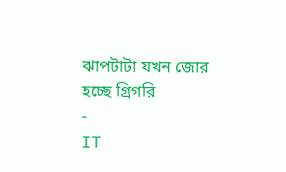ঝাপটাটা যখন জোর হচ্ছে গ্রিগরি
-
IT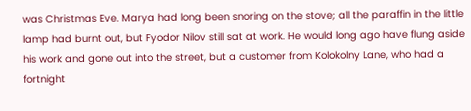was Christmas Eve. Marya had long been snoring on the stove; all the paraffin in the little lamp had burnt out, but Fyodor Nilov still sat at work. He would long ago have flung aside his work and gone out into the street, but a customer from Kolokolny Lane, who had a fortnight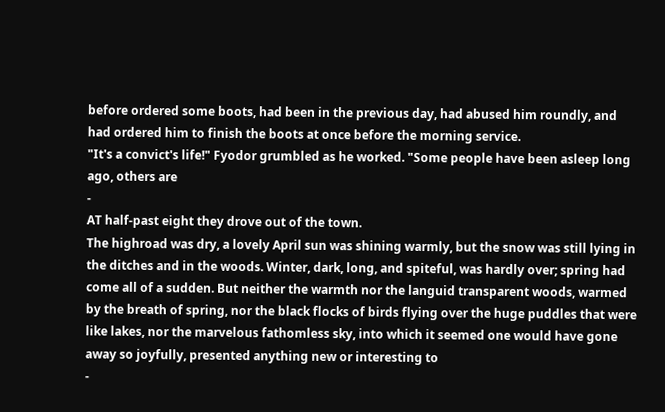before ordered some boots, had been in the previous day, had abused him roundly, and had ordered him to finish the boots at once before the morning service.
"It's a convict's life!" Fyodor grumbled as he worked. "Some people have been asleep long ago, others are
-
AT half-past eight they drove out of the town.
The highroad was dry, a lovely April sun was shining warmly, but the snow was still lying in the ditches and in the woods. Winter, dark, long, and spiteful, was hardly over; spring had come all of a sudden. But neither the warmth nor the languid transparent woods, warmed by the breath of spring, nor the black flocks of birds flying over the huge puddles that were like lakes, nor the marvelous fathomless sky, into which it seemed one would have gone away so joyfully, presented anything new or interesting to
-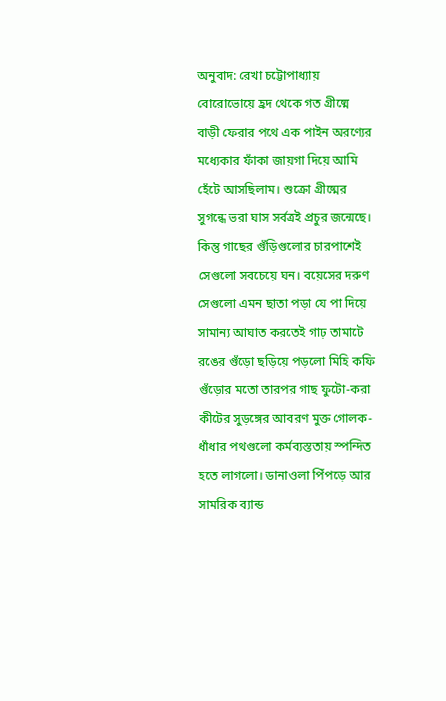অনুবাদ: রেখা চট্টোপাধ্যায়
বোরোভোয়ে হ্রদ থেকে গত গ্রীষ্মে বাড়ী ফেরার পথে এক পাইন অরণ্যের মধ্যেকার ফাঁকা জায়গা দিয়ে আমি হেঁটে আসছিলাম। শুক্রো গ্রীষ্মের সুগন্ধে ভরা ঘাস সর্বত্রই প্রচুর জন্মেছে। কিন্তু গাছের গুঁড়িগুলোর চারপাশেই সেগুলো সবচেয়ে ঘন। বয়েসের দরুণ সেগুলো এমন ছাতা পড়া যে পা দিয়ে সামান্য আঘাত করতেই গাঢ় তামাটে রঙের গুঁড়ো ছড়িয়ে পড়লো মিহি কফি গুঁড়োর মতো তারপর গাছ ফুটো-করা কীটের সুড়ঙ্গের আবরণ মুক্ত গোলক-ধাঁধার পথগুলো কর্মব্যস্ততায় স্পন্দিত হতে লাগলো। ডানাওলা পিঁপড়ে আর সামরিক ব্যান্ড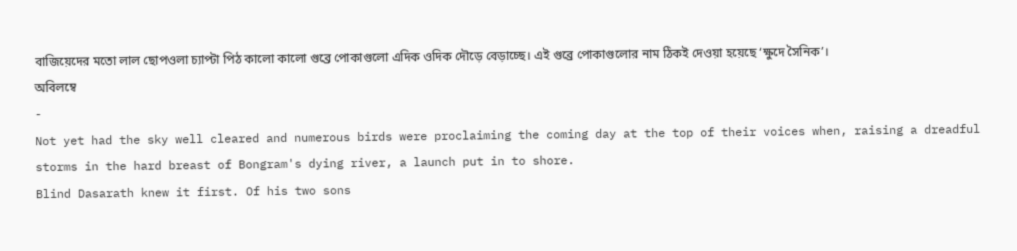বাজিয়েদের মতো লাল ছোপওলা চ্যাপ্টা পিঠ কালো কালো গুব্রে পোকাগুলো এদিক ওদিক দৌড়ে বেড়াচ্ছে। এই গুব্রে পোকাগুলোর নাম ঠিকই দেওয়া হয়েছে ‘ক্ষুদে সৈনিক’।
অবিলম্বে
-
Not yet had the sky well cleared and numerous birds were proclaiming the coming day at the top of their voices when, raising a dreadful storms in the hard breast of Bongram's dying river, a launch put in to shore.
Blind Dasarath knew it first. Of his two sons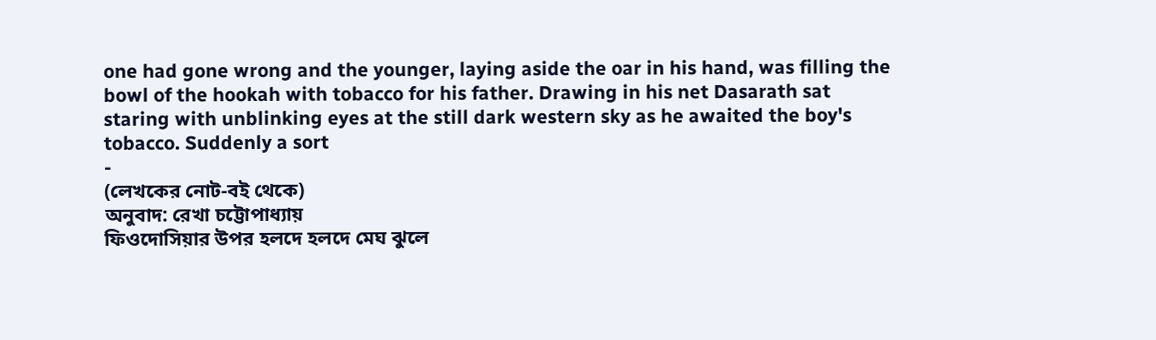one had gone wrong and the younger, laying aside the oar in his hand, was filling the bowl of the hookah with tobacco for his father. Drawing in his net Dasarath sat staring with unblinking eyes at the still dark western sky as he awaited the boy's tobacco. Suddenly a sort
-
(লেখকের নোট-বই থেকে)
অনুবাদ: রেখা চট্টোপাধ্যায়
ফিওদোসিয়ার উপর হলদে হলদে মেঘ ঝুলে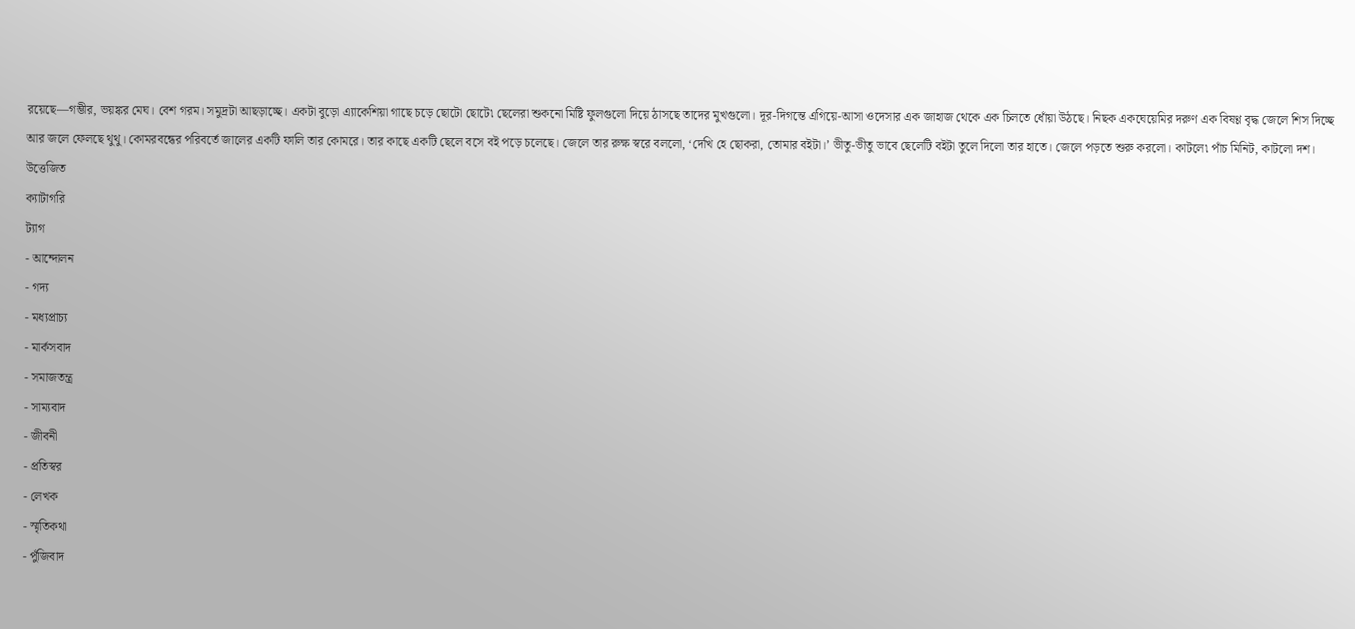রয়েছে—গম্ভীর, ভয়ঙ্কর মেঘ। বেশ গরম। সমুদ্রটা আছড়াচ্ছে। একটা বুড়ো এ্যাকেশিয়া গাছে চড়ে ছোটো ছোটে৷ ছেলেরা শুকনো মিষ্টি ফুলগুলো দিয়ে ঠাসছে তাদের মুখগুলো। দূর-দিগন্তে এগিয়ে-আসা ওদেসার এক জাহাজ থেকে এক চিলতে ধোঁয়া উঠছে। নিছক একঘেয়েমির দরুণ এক বিষণ্ণ বৃদ্ধ জেলে শিস দিচ্ছে আর জলে ফেলছে থুথু। কোমরবন্ধের পরিবর্তে জালের একটি ফালি তার কোমরে। তার কাছে একটি ছেলে বসে বই পড়ে চলেছে। জেলে তার রুক্ষ স্বরে বললো, ‘দেখি হে ছোকরা, তোমার বইটা।’ ভীতু-ভীতু ভাবে ছেলেটি বইটা তুলে দিলো তার হাতে। জেলে পড়তে শুরু করলো। কাটলে৷ পাঁচ মিনিট, কাটলো দশ। উত্তেজিত
ক্যাটাগরি
ট্যাগ
- আন্দোলন
- গদ্য
- মধ্যপ্রাচ্য
- মার্কসবাদ
- সমাজতন্ত্র
- সাম্যবাদ
- জীবনী
- প্রতিস্বর
- লেখক
- স্মৃতিকথা
- পুঁজিবাদ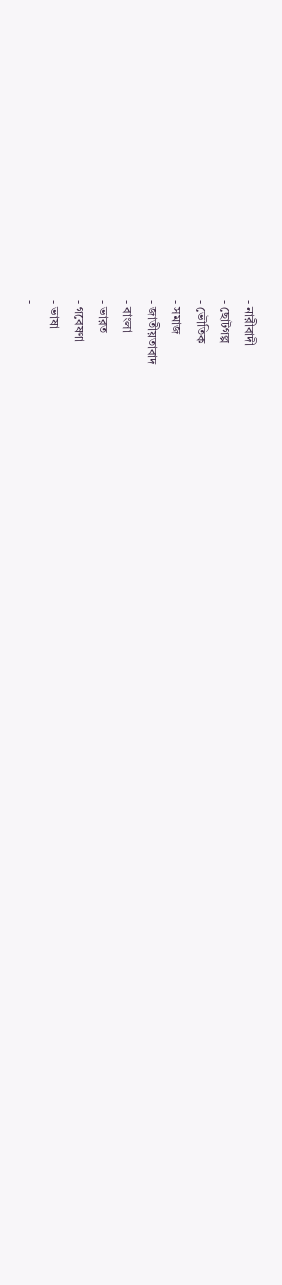- নারীবাদী
- ছোটগল্প
- ভৌতিক
- সমাজ
- জাতীয়তাবাদ
- বাংলা
- ভারত
- গবেষণা
- ভাষা
-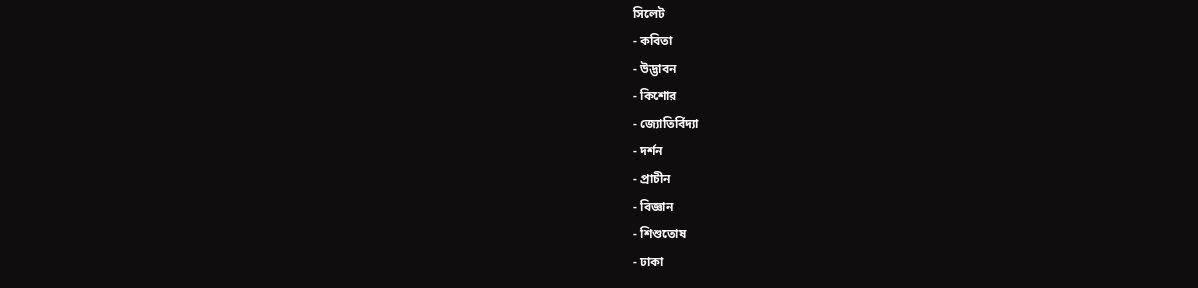সিলেট
- কবিতা
- উদ্ভাবন
- কিশোর
- জ্যোতির্বিদ্যা
- দর্শন
- প্রাচীন
- বিজ্ঞান
- শিশুতোষ
- ঢাকা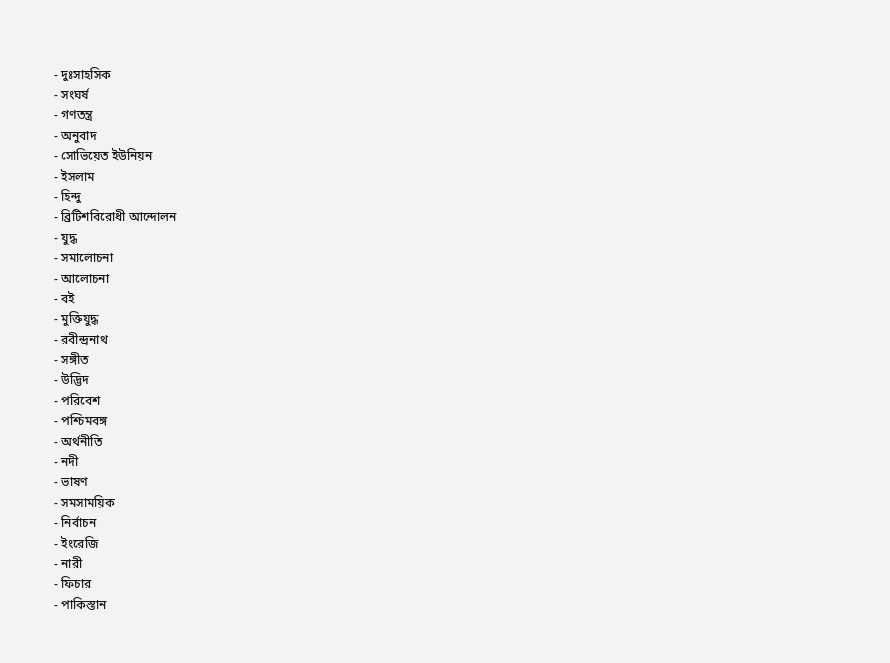- দুঃসাহসিক
- সংঘর্ষ
- গণতন্ত্র
- অনুবাদ
- সোভিয়েত ইউনিয়ন
- ইসলাম
- হিন্দু
- ব্রিটিশবিরোধী আন্দোলন
- যুদ্ধ
- সমালোচনা
- আলোচনা
- বই
- মুক্তিযুদ্ধ
- রবীন্দ্রনাথ
- সঙ্গীত
- উদ্ভিদ
- পরিবেশ
- পশ্চিমবঙ্গ
- অর্থনীতি
- নদী
- ভাষণ
- সমসাময়িক
- নির্বাচন
- ইংরেজি
- নারী
- ফিচার
- পাকিস্তান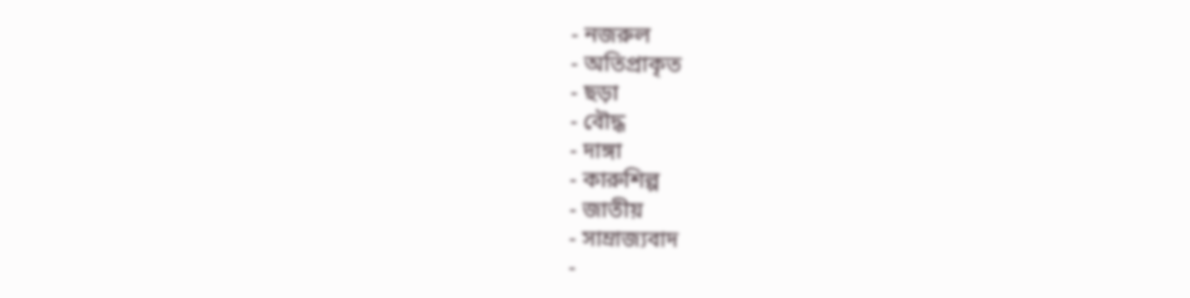- নজরুল
- অতিপ্রাকৃত
- ছড়া
- বৌদ্ধ
- দাঙ্গা
- কারুশিল্প
- জাতীয়
- সাম্রাজ্যবাদ
-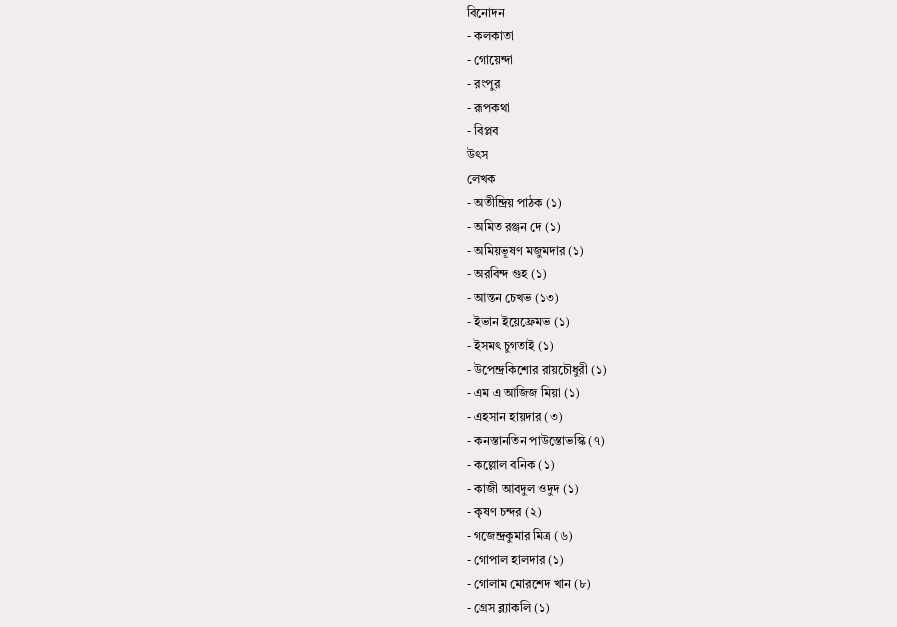বিনোদন
- কলকাতা
- গোয়েন্দা
- রংপুর
- রূপকথা
- বিপ্লব
উৎস
লেখক
- অতীন্দ্রিয় পাঠক (১)
- অমিত রঞ্জন দে (১)
- অমিয়ভূষণ মজুমদার (১)
- অরবিন্দ গুহ (১)
- আন্তন চেখভ (১৩)
- ইভান ইয়েফ্রেমভ (১)
- ইসমৎ চুগতাই (১)
- উপেন্দ্রকিশোর রায়চৌধুরী (১)
- এম এ আজিজ মিয়া (১)
- এহসান হায়দার (৩)
- কনস্তানতিন পাউস্তোভস্কি (৭)
- কল্লোল বনিক (১)
- কাজী আবদুল ওদুদ (১)
- কৃষণ চন্দর (২)
- গজেন্দ্রকুমার মিত্র (৬)
- গোপাল হালদার (১)
- গোলাম মোরশেদ খান (৮)
- গ্রেস ব্ল্যাকলি (১)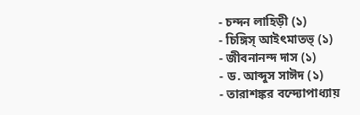- চন্দন লাহিড়ী (১)
- চিঙ্গিস্ আইৎমাতভ্ (১)
- জীবনানন্দ দাস (১)
- ড. আব্দুস সাঈদ (১)
- তারাশঙ্কর বন্দ্যোপাধ্যায়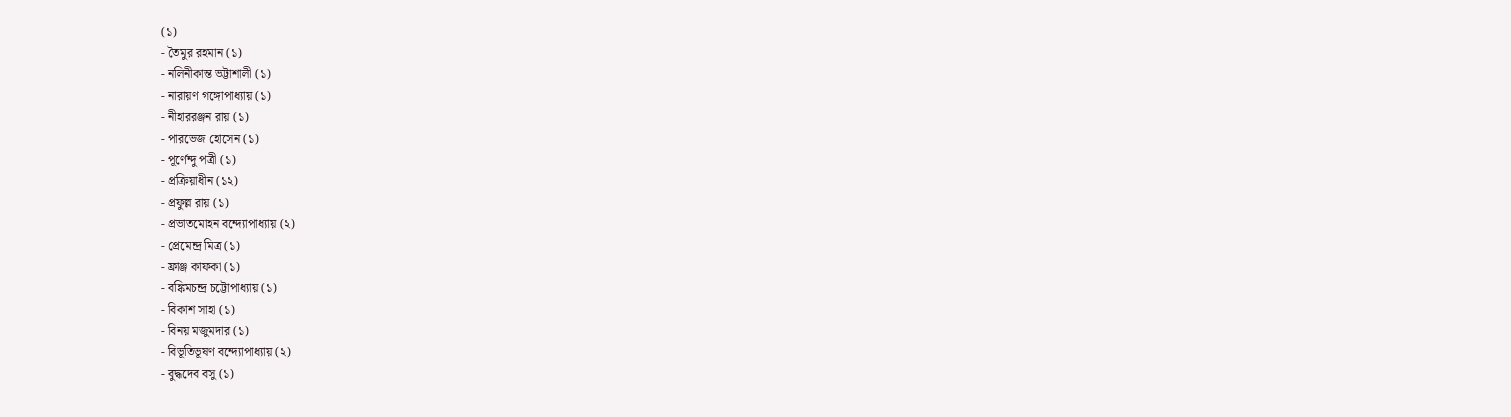(১)
- তৈমুর রহমান (১)
- নলিনীকান্ত ভট্টাশালী (১)
- নারায়ণ গঙ্গোপাধ্যায় (১)
- নীহাররঞ্জন রায় (১)
- পারভেজ হোসেন (১)
- পূর্ণেন্দু পত্রী (১)
- প্রক্রিয়াধীন (১২)
- প্রফুল্ল রায় (১)
- প্রভাতমোহন বন্দ্যোপাধ্যায় (২)
- প্রেমেন্দ্র মিত্র (১)
- ফ্রাঞ্জ কাফকা (১)
- বঙ্কিমচন্দ্র চট্টোপাধ্যায় (১)
- বিকাশ সাহা (১)
- বিনয় মজুমদার (১)
- বিভূতিভূষণ বন্দ্যোপাধ্যায় (২)
- বুদ্ধদেব বসু (১)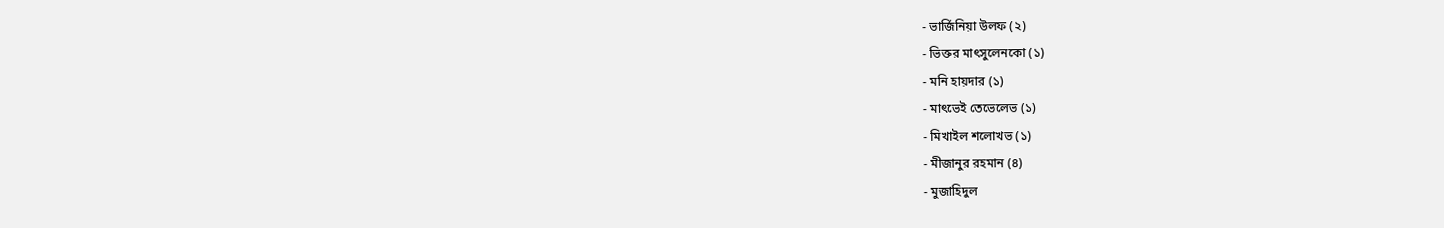- ভার্জিনিয়া উলফ (২)
- ভিক্তর মাৎসুলেনকো (১)
- মনি হায়দার (১)
- মাৎভেই তেভেলেভ (১)
- মিখাইল শলোখভ (১)
- মীজানুর রহমান (৪)
- মুজাহিদুল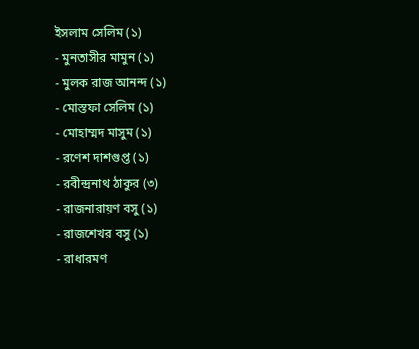ইসলাম সেলিম (১)
- মুনতাসীর মামুন (১)
- মুলক রাজ আনন্দ (১)
- মোস্তফা সেলিম (১)
- মোহাম্মদ মাসুম (১)
- রণেশ দাশগুপ্ত (১)
- রবীন্দ্রনাথ ঠাকুর (৩)
- রাজনারায়ণ বসু (১)
- রাজশেখর বসু (১)
- রাধারমণ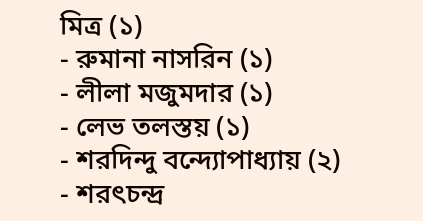মিত্র (১)
- রুমানা নাসরিন (১)
- লীলা মজুমদার (১)
- লেভ তলস্তয় (১)
- শরদিন্দু বন্দ্যোপাধ্যায় (২)
- শরৎচন্দ্র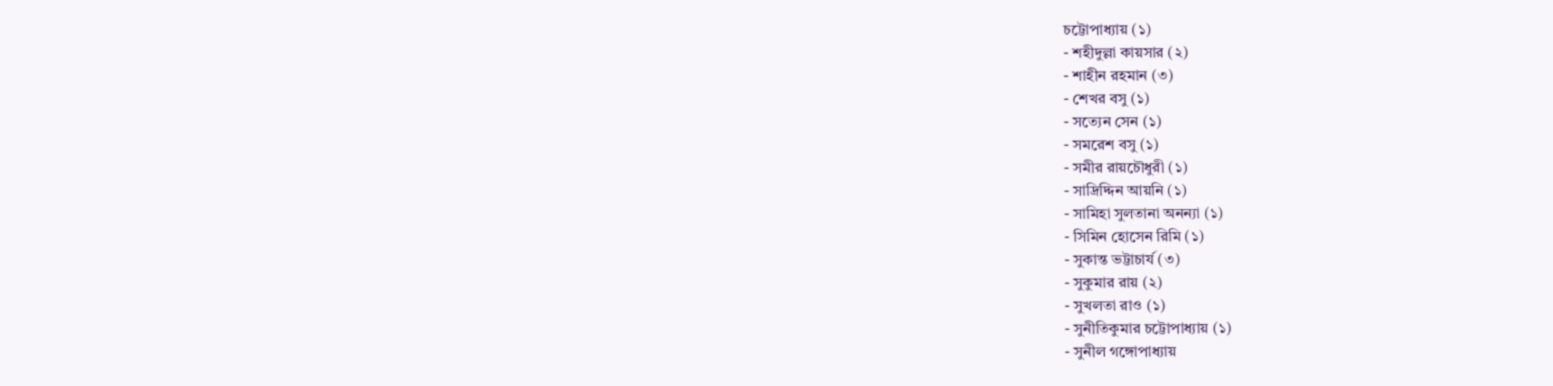চট্টোপাধ্যায় (১)
- শহীদুল্লা কায়সার (২)
- শাহীন রহমান (৩)
- শেখর বসু (১)
- সত্যেন সেন (১)
- সমরেশ বসু (১)
- সমীর রায়চৌধুরী (১)
- সাদ্রিদ্দিন আয়নি (১)
- সামিহা সুলতানা অনন্যা (১)
- সিমিন হোসেন রিমি (১)
- সুকান্ত ভট্টাচার্য (৩)
- সুকুমার রায় (২)
- সুখলতা রাও (১)
- সুনীতিকুমার চট্টোপাধ্যায় (১)
- সুনীল গঙ্গোপাধ্যায়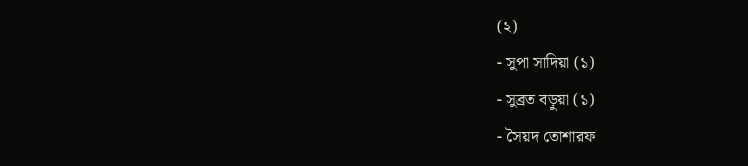(২)
- সুপা সাদিয়া (১)
- সুব্রত বড়ুয়া (১)
- সৈয়দ তোশারফ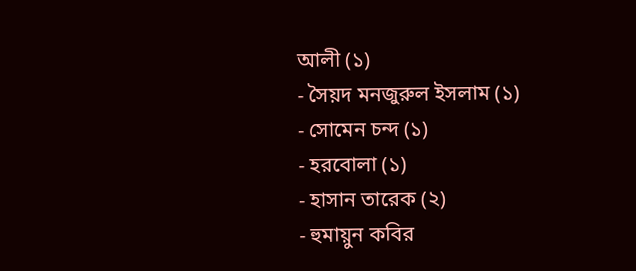আলী (১)
- সৈয়দ মনজুরুল ইসলাম (১)
- সোমেন চন্দ (১)
- হরবোলা (১)
- হাসান তারেক (২)
- হুমায়ুন কবির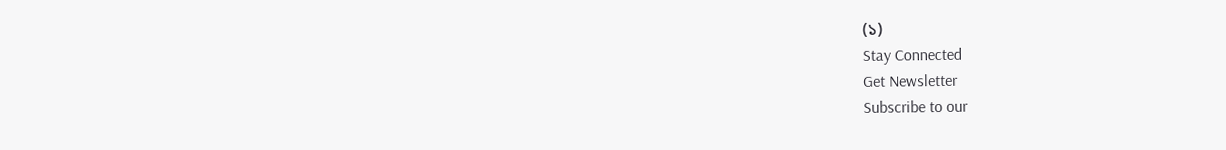(১)
Stay Connected
Get Newsletter
Subscribe to our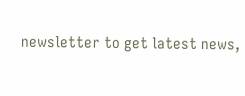newsletter to get latest news,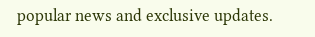popular news and exclusive updates.